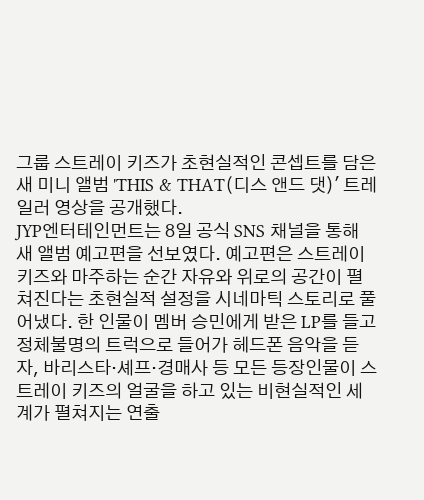그룹 스트레이 키즈가 초현실적인 콘셉트를 담은 새 미니 앨범 'THIS & THAT(디스 앤드 댓)' 트레일러 영상을 공개했다.
JYP엔터테인먼트는 8일 공식 SNS 채널을 통해 새 앨범 예고편을 선보였다. 예고편은 스트레이 키즈와 마주하는 순간 자유와 위로의 공간이 펼쳐진다는 초현실적 설정을 시네마틱 스토리로 풀어냈다. 한 인물이 멤버 승민에게 받은 LP를 들고 정체불명의 트럭으로 들어가 헤드폰 음악을 듣자, 바리스타·셰프·경매사 등 모든 등장인물이 스트레이 키즈의 얼굴을 하고 있는 비현실적인 세계가 펼쳐지는 연출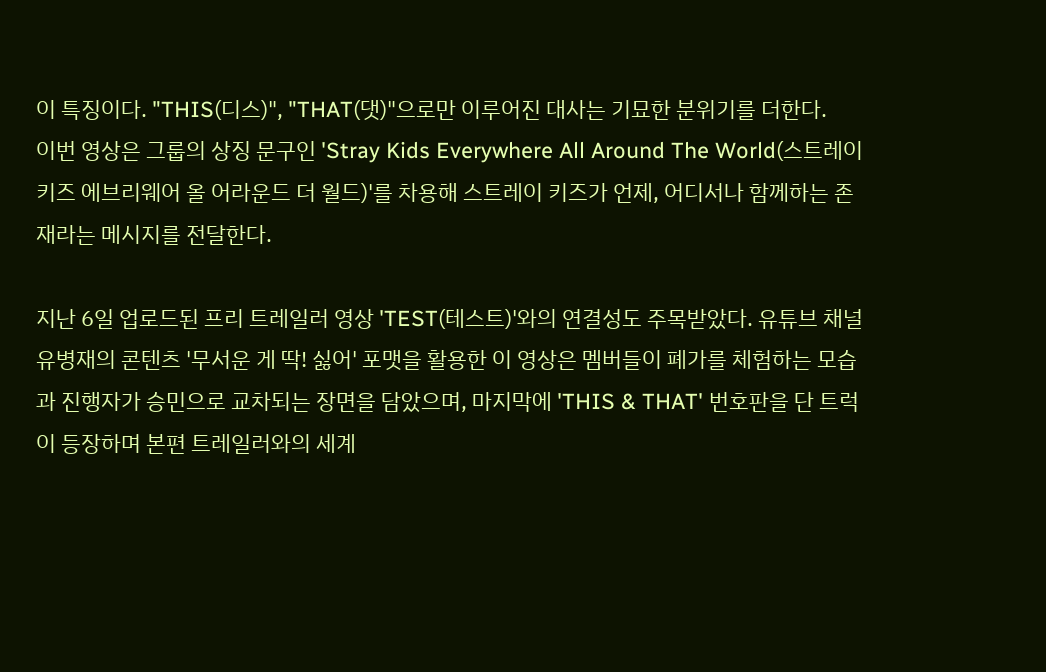이 특징이다. "THIS(디스)", "THAT(댓)"으로만 이루어진 대사는 기묘한 분위기를 더한다.
이번 영상은 그룹의 상징 문구인 'Stray Kids Everywhere All Around The World(스트레이 키즈 에브리웨어 올 어라운드 더 월드)'를 차용해 스트레이 키즈가 언제, 어디서나 함께하는 존재라는 메시지를 전달한다.

지난 6일 업로드된 프리 트레일러 영상 'TEST(테스트)'와의 연결성도 주목받았다. 유튜브 채널 유병재의 콘텐츠 '무서운 게 딱! 싫어' 포맷을 활용한 이 영상은 멤버들이 폐가를 체험하는 모습과 진행자가 승민으로 교차되는 장면을 담았으며, 마지막에 'THIS & THAT' 번호판을 단 트럭이 등장하며 본편 트레일러와의 세계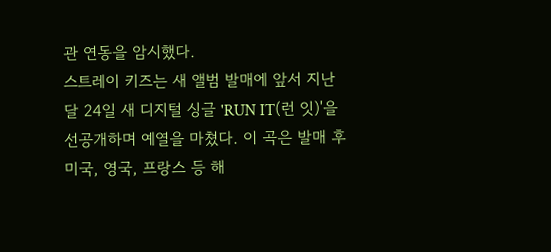관 연동을 암시했다.
스트레이 키즈는 새 앨범 발매에 앞서 지난달 24일 새 디지털 싱글 'RUN IT(런 잇)'을 선공개하며 예열을 마쳤다. 이 곡은 발매 후 미국, 영국, 프랑스 등 해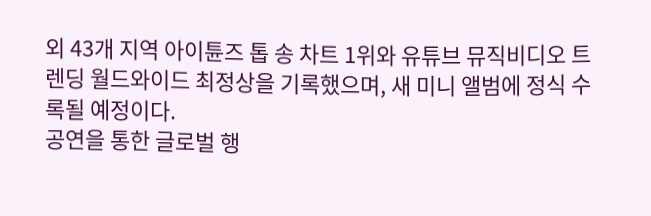외 43개 지역 아이튠즈 톱 송 차트 1위와 유튜브 뮤직비디오 트렌딩 월드와이드 최정상을 기록했으며, 새 미니 앨범에 정식 수록될 예정이다.
공연을 통한 글로벌 행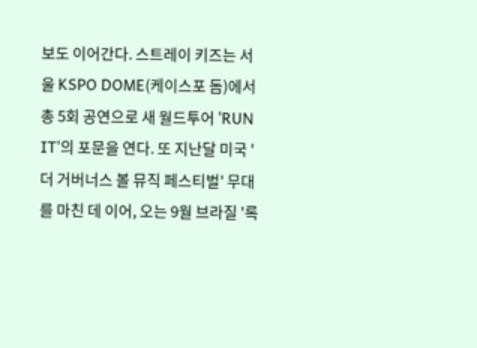보도 이어간다. 스트레이 키즈는 서울 KSPO DOME(케이스포 돔)에서 총 5회 공연으로 새 월드투어 'RUN IT'의 포문을 연다. 또 지난달 미국 '더 거버너스 볼 뮤직 페스티벌' 무대를 마친 데 이어, 오는 9월 브라질 '록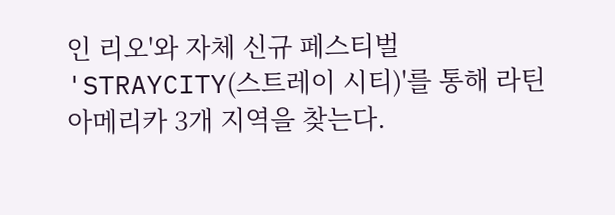인 리오'와 자체 신규 페스티벌 'STRAYCITY(스트레이 시티)'를 통해 라틴 아메리카 3개 지역을 찾는다.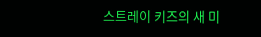스트레이 키즈의 새 미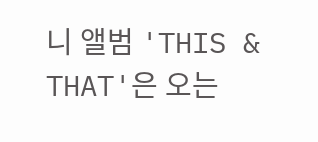니 앨범 'THIS & THAT'은 오는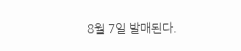8월 7일 발매된다.